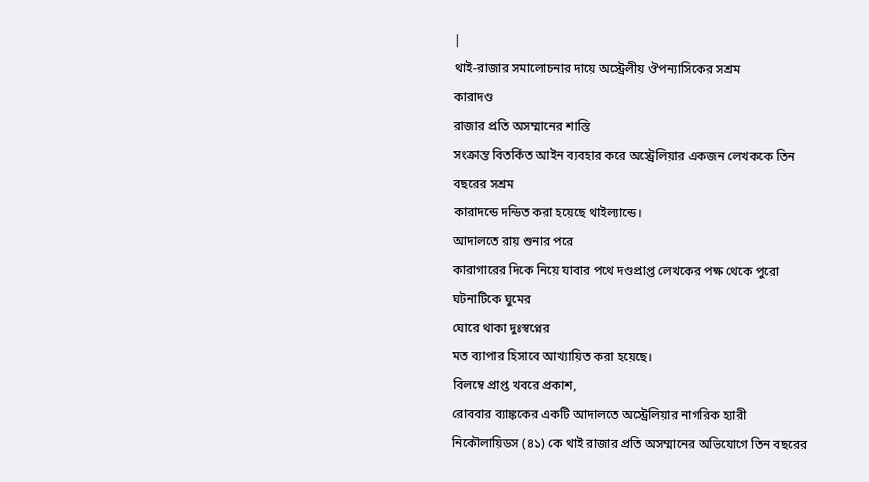|
থাই-রাজার সমালোচনার দায়ে অস্ট্রেলীয় ঔপন্যাসিকের সশ্রম
কারাদণ্ড
রাজার প্রতি অসম্মানের শাস্তি
সংক্রান্ত বিতর্কিত আইন ব্যবহার করে অস্ট্রেলিয়ার একজন লেখককে তিন বছরের সশ্রম
কারাদন্ডে দন্ডিত করা হয়েছে থাইল্যান্ডে।
আদালতে রায় শুনার পরে
কারাগারের দিকে নিয়ে যাবার পথে দণ্ডপ্রাপ্ত লেখকের পক্ষ থেকে পুরো ঘটনাটিকে ঘুমের
ঘোরে থাকা দুঃস্বপ্নের
মত ব্যাপার হিসাবে আখ্যায়িত করা হয়েছে।
বিলম্বে প্রাপ্ত খবরে প্রকাশ,
রোববার ব্যাঙ্ককের একটি আদালতে অস্ট্রেলিয়ার নাগরিক হ্যারী
নিকৌলায়িডস (৪১) কে থাই রাজার প্রতি অসম্মানের অভিযোগে তিন বছরের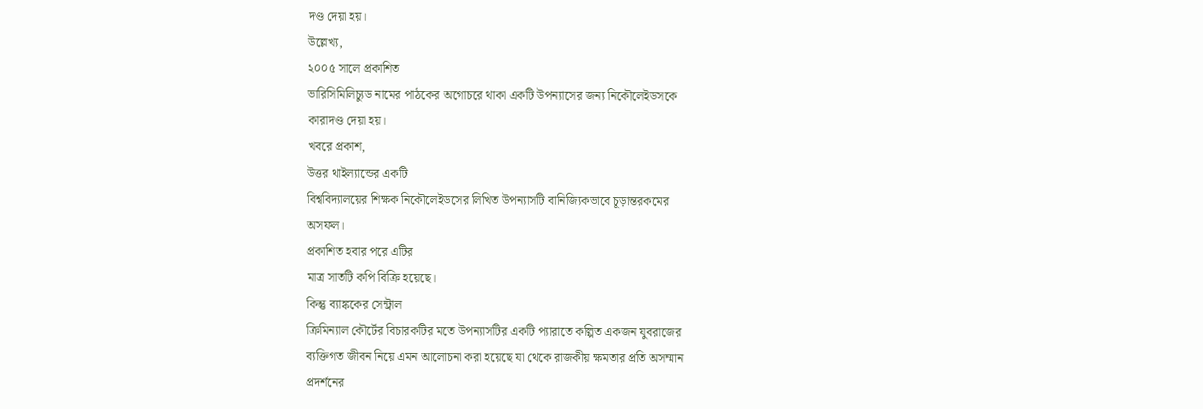দণ্ড দেয়া হয়।
উল্লেখ্য,
২০০৫ সালে প্রকাশিত
ভারিসিমিলিচ্যুড নামের পাঠকের অগোচরে থাকা একটি উপন্যাসের জন্য নিকৌলেইডসকে
কারাদণ্ড দেয়া হয়।
খবরে প্রকাশ,
উত্তর থাইল্যান্ডের একটি
বিশ্ববিদ্যালয়ের শিক্ষক নিকৌলেইডসের লিখিত উপন্যাসটি বানিজ্যিকভাবে চূড়ান্তরকমের
অসফল।
প্রকাশিত হবার পরে এটির
মাত্র সাতটি কপি বিক্রি হয়েছে।
কিন্তু ব্যাঙ্ককের সেন্ট্রাল
ক্রিমিন্যাল কৌর্টের বিচারকটির মতে উপন্যাসটির একটি প্যারাতে কল্পিত একজন যুবরাজের
ব্যক্তিগত জীবন নিয়ে এমন আলোচনা করা হয়েছে যা থেকে রাজকীয় ক্ষমতার প্রতি অসম্মান
প্রদর্শনের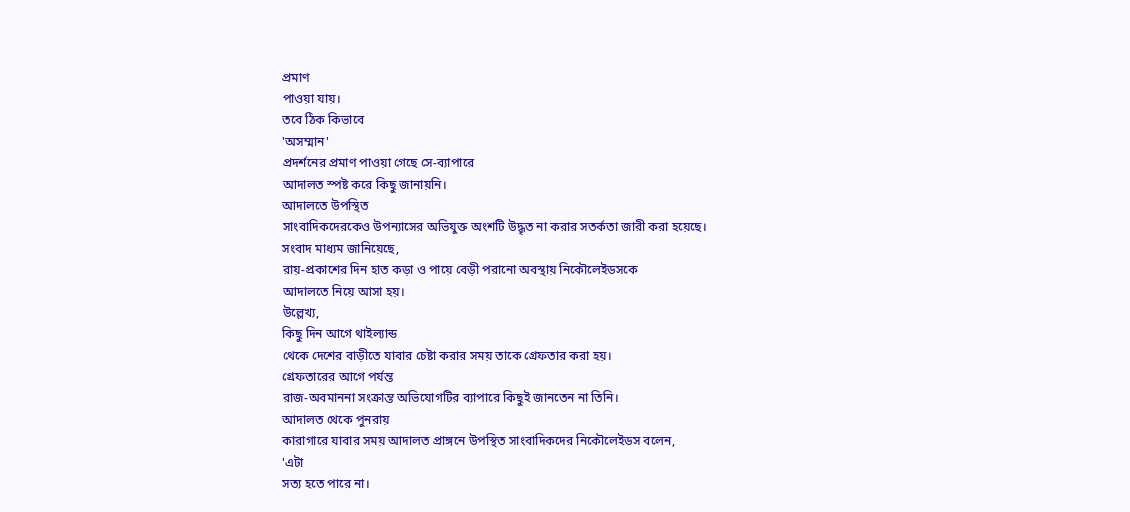প্রমাণ
পাওয়া যায়।
তবে ঠিক কিভাবে
'অসম্মান'
প্রদর্শনের প্রমাণ পাওয়া গেছে সে-ব্যাপারে
আদালত স্পষ্ট করে কিছু জানায়নি।
আদালতে উপস্থিত
সাংবাদিকদেরকেও উপন্যাসের অভিযুক্ত অংশটি উদ্ধৃত না করার সতর্কতা জারী করা হয়েছে।
সংবাদ মাধ্যম জানিয়েছে,
রায়-প্রকাশের দিন হাত কড়া ও পায়ে বেড়ী পরানো অবস্থায় নিকৌলেইডসকে
আদালতে নিয়ে আসা হয়।
উল্লেখ্য,
কিছু দিন আগে থাইল্যান্ড
থেকে দেশের বাড়ীতে যাবার চেষ্টা করার সময় তাকে গ্রেফতার করা হয়।
গ্রেফতারের আগে পর্যন্ত
রাজ-অবমাননা সংক্রান্ত অভিযোগটির ব্যাপারে কিছুই জানতেন না তিনি।
আদালত থেকে পুনরায়
কারাগারে যাবার সময় আদালত প্রাঙ্গনে উপস্থিত সাংবাদিকদের নিকৌলেইডস বলেন,
'এটা
সত্য হতে পারে না।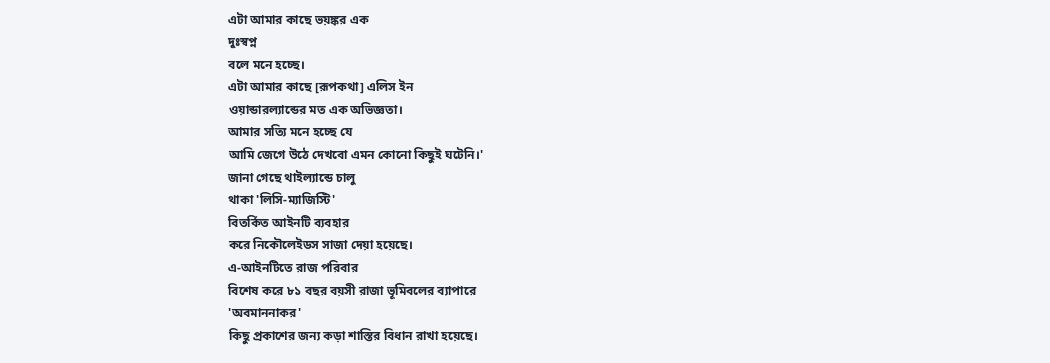এটা আমার কাছে ভয়ঙ্কর এক
দুঃস্বপ্ন
বলে মনে হচ্ছে।
এটা আমার কাছে [রূপকথা] এলিস ইন
ওয়ান্ডারল্যান্ডের মত এক অভিজ্ঞতা।
আমার সত্যি মনে হচ্ছে যে
আমি জেগে উঠে দেখবো এমন কোনো কিছুই ঘটেনি।'
জানা গেছে থাইল্যান্ডে চালু
থাকা 'লিসি-ম্যাজিস্টি'
বিতর্কিত আইনটি ব্যবহার
করে নিকৌলেইডস সাজা দেয়া হয়েছে।
এ-আইনটিতে রাজ পরিবার
বিশেষ করে ৮১ বছর বয়সী রাজা ভূমিবলের ব্যাপারে
'অবমাননাকর'
কিছু প্রকাশের জন্য কড়া শাস্তির বিধান রাখা হয়েছে।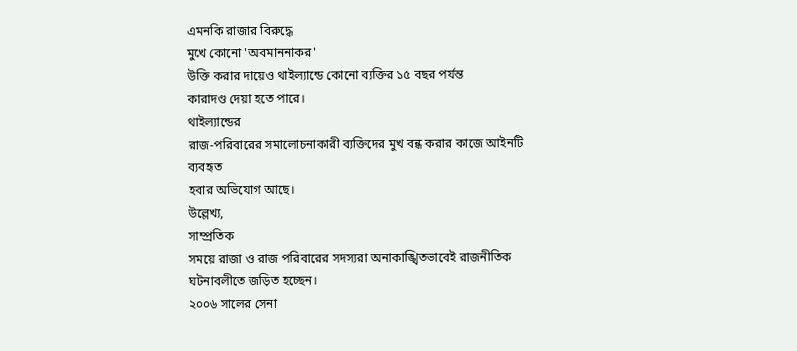এমনকি রাজার বিরুদ্ধে
মুখে কোনো 'অবমাননাকর'
উক্তি করার দায়েও থাইল্যান্ডে কোনো ব্যক্তির ১৫ বছর পর্যন্ত
কারাদণ্ড দেয়া হতে পারে।
থাইল্যান্ডের
রাজ-পরিবারের সমালোচনাকারী ব্যক্তিদের মুখ বন্ধ করার কাজে আইনটি ব্যবহৃত
হবার অভিযোগ আছে।
উল্লেখ্য,
সাম্প্রতিক
সময়ে রাজা ও রাজ পরিবারের সদস্যরা অনাকাঙ্খিতভাবেই রাজনীতিক ঘটনাবলীতে জড়িত হচ্ছেন।
২০০৬ সালের সেনা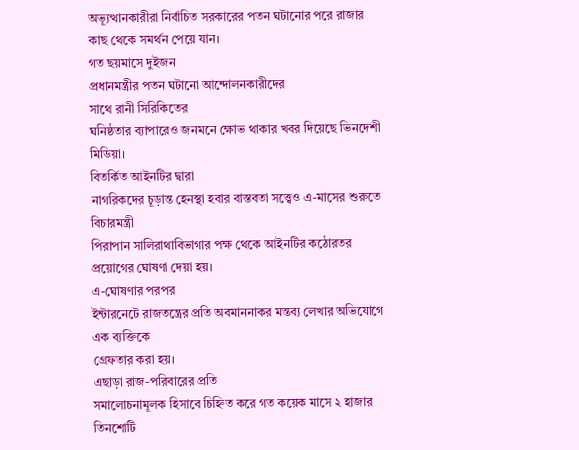অভ্যূত্থানকারীরা নির্বাচিত সরকারের পতন ঘটানোর পরে রাজার কাছ থেকে সমর্থন পেয়ে যান।
গত ছয়মাসে দুইজন
প্রধানমন্ত্রীর পতন ঘটানো আন্দোলনকারীদের
সাথে রানী সিরিকিতের
ঘনিষ্ঠতার ব্যাপারেও জনমনে ক্ষোভ থাকার খবর দিয়েছে ভিনদেশী মিডিয়া।
বিতর্কিত আইনটির দ্বারা
নাগরিকদের চূড়ান্ত হেনস্থা হবার বাস্তবতা সত্ত্বেও এ-মাসের শুরুতে বিচারমন্ত্রী
পিরাপান সালিরাথাবিভাগার পক্ষ থেকে আইনটির কঠোরতর প্রয়োগের ঘোষণা দেয়া হয়।
এ-ঘোষণার পরপর
ইন্টারনেটে রাজতন্ত্রের প্রতি অবমাননাকর মন্তব্য লেখার অভিযোগে এক ব্যক্তিকে
গ্রেফতার করা হয়।
এছাড়া রাজ-পরিবারের প্রতি
সমালোচনামূলক হিসাবে চিহ্নিত করে গত কয়েক মাসে ২ হাজার তিনশোটি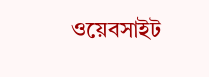ওয়েবসাইট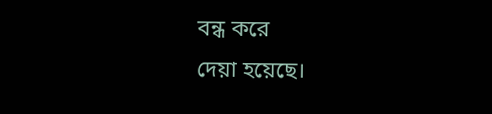বন্ধ করে
দেয়া হয়েছে।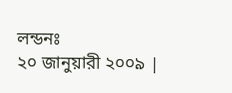লন্ডনঃ
২০ জানুয়ারী ২০০৯ |